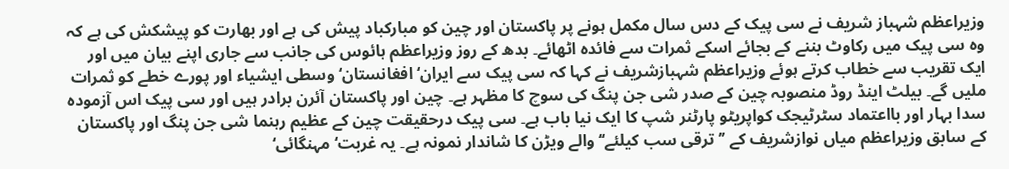وزیراعظم شہباز شریف نے سی پیک کے دس سال مکمل ہونے پر پاکستان اور چین کو مبارکباد پیش کی ہے اور بھارت کو پیشکش کی ہے کہ وہ سی پیک میں رکاوٹ بننے کے بجائے اسکے ثمرات سے فائدہ اٹھائے۔ بدھ کے روز وزیراعظم ہائوس کی جانب سے جاری اپنے بیان میں اور ایک تقریب سے خطاب کرتے ہوئے وزیراعظم شہبازشریف نے کہا کہ سی پیک سے ایران‘ افغانستان‘ وسطی ایشیاء اور پورے خطے کو ثمرات ملیں گے۔ بیلٹ اینڈ روڈ منصوبہ چین کے صدر شی جن پنگ کی سوچ کا مظہر ہے۔ چین اور پاکستان آئرن برادر ہیں اور سی پیک اس آزمودہ سدا بہار اور بااعتماد سٹرٹیجک کواپریٹو پارٹنر شپ کا ایک نیا باب ہے۔ سی پیک درحقیقت چین کے عظیم رہنما شی جن پنگ اور پاکستان کے سابق وزیراعظم میاں نوازشریف کے ’’ترقی سب کیلئے‘‘والے ویڑن کا شاندار نمونہ ہے۔ یہ غربت‘ مہنگائی‘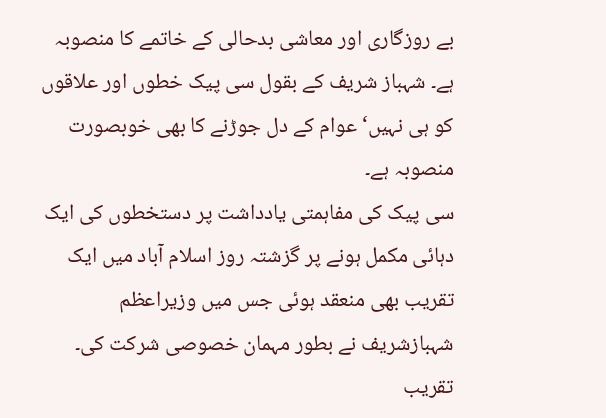بے روزگاری اور معاشی بدحالی کے خاتمے کا منصوبہ ہے۔ شہباز شریف کے بقول سی پیک خطوں اور علاقوں کو ہی نہیں‘ عوام کے دل جوڑنے کا بھی خوبصورت منصوبہ ہے۔
سی پیک کی مفاہمتی یادداشت پر دستخطوں کی ایک دہائی مکمل ہونے پر گزشتہ روز اسلام آباد میں ایک تقریب بھی منعقد ہوئی جس میں وزیراعظم شہبازشریف نے بطور مہمان خصوصی شرکت کی۔ تقریب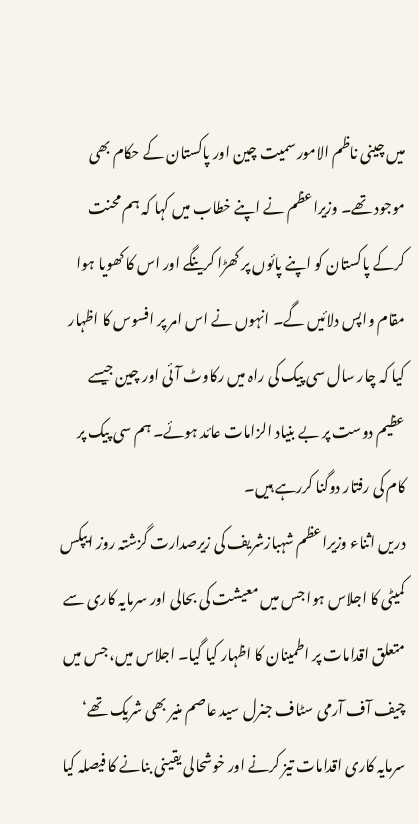میں چینی ناظم الامور سمیت چین اور پاکستان کے حکام بھی موجود تھے۔ وزیراعظم نے اپنے خطاب میں کہا کہ ہم محنت کرکے پاکستان کو اپنے پائوں پر کھڑا کرینگے اور اس کا کھویا ہوا مقام واپس دلائیں گے۔ انہوں نے اس امر پر افسوس کا اظہار کیا کہ چار سال سی پیک کی راہ میں رکاوٹ آئی اور چین جیسے عظیم دوست پر بے بنیاد الزامات عائد ہوئے۔ ہم سی پیک پر کام کی رفتار دوگنا کررہے ہیں۔
دریں اثناء وزیراعظم شہبازشریف کی زیرصدارت گزشتہ روز ایپکس کمیٹی کا اجلاس ہوا جس میں معیشت کی بحالی اور سرمایہ کاری سے متعلق اقدامات پر اطمینان کا اظہار کیا گیا۔ اجلاس میں، جس میں چیف آف آرمی سٹاف جنرل سید عاصم منیر بھی شریک تھے‘ سرمایہ کاری اقدامات تیز کرنے اور خوشحالی یقینی بنانے کا فیصلہ کیا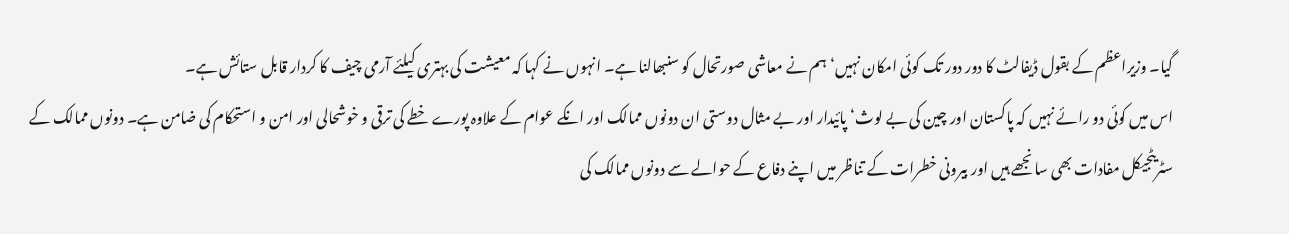گیا۔ وزیراعظم کے بقول ڈیفالٹ کا دور دور تک کوئی امکان نہیں‘ ہم نے معاشی صورتحال کو سنبھالنا ہے۔ انہوں نے کہا کہ معیشت کی بہتری کیلئے آرمی چیف کا کردار قابل ستائش ہے۔
اس میں کوئی دو رائے نہیں کہ پاکستان اور چین کی بے لوث‘ پائیدار اور بے مثال دوستی ان دونوں ممالک اور انکے عوام کے علاوہ پورے خطے کی ترقی و خوشحالی اور امن و استحکام کی ضامن ہے۔ دونوں ممالک کے سٹریٹجیکل مفادات بھی سانجھے ہیں اور بیرونی خطرات کے تناظر میں اپنے دفاع کے حوالے سے دونوں ممالک کی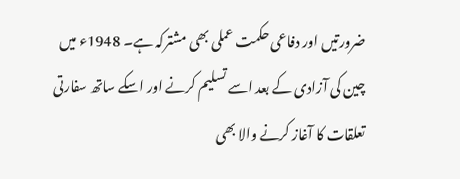ضرورتیں اور دفاعی حکمت عملی بھی مشترکہ ہے۔ 1948ء میں چین کی آزادی کے بعد اسے تسلیم کرنے اور اسکے ساتھ سفارتی تعلقات کا آغاز کرنے والا بھی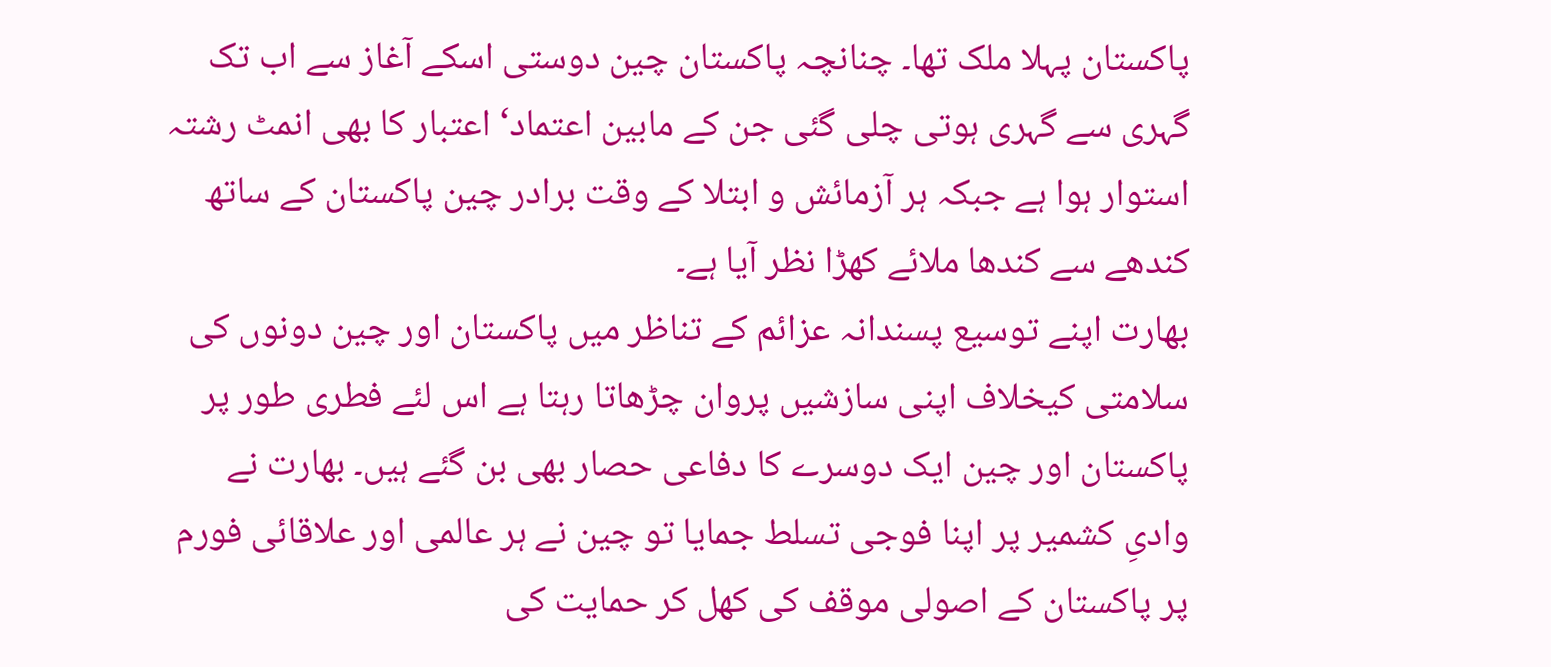پاکستان پہلا ملک تھا۔ چنانچہ پاکستان چین دوستی اسکے آغاز سے اب تک گہری سے گہری ہوتی چلی گئی جن کے مابین اعتماد‘ اعتبار کا بھی انمٹ رشتہ استوار ہوا ہے جبکہ ہر آزمائش و ابتلا کے وقت برادر چین پاکستان کے ساتھ کندھے سے کندھا ملائے کھڑا نظر آیا ہے۔
بھارت اپنے توسیع پسندانہ عزائم کے تناظر میں پاکستان اور چین دونوں کی سلامتی کیخلاف اپنی سازشیں پروان چڑھاتا رہتا ہے اس لئے فطری طور پر پاکستان اور چین ایک دوسرے کا دفاعی حصار بھی بن گئے ہیں۔ بھارت نے وادیِ کشمیر پر اپنا فوجی تسلط جمایا تو چین نے ہر عالمی اور علاقائی فورم پر پاکستان کے اصولی موقف کی کھل کر حمایت کی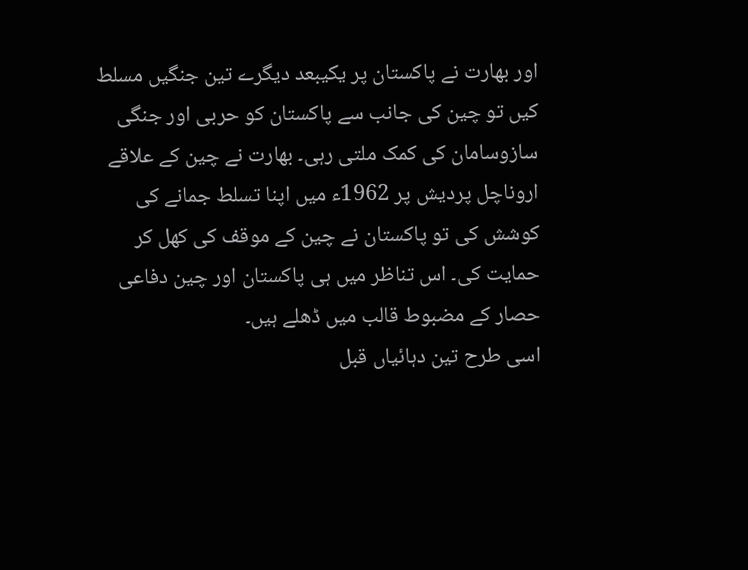اور بھارت نے پاکستان پر یکیبعد دیگرے تین جنگیں مسلط کیں تو چین کی جانب سے پاکستان کو حربی اور جنگی سازوسامان کی کمک ملتی رہی۔ بھارت نے چین کے علاقے اروناچل پردیش پر 1962ء میں اپنا تسلط جمانے کی کوشش کی تو پاکستان نے چین کے موقف کی کھل کر حمایت کی۔ اس تناظر میں ہی پاکستان اور چین دفاعی حصار کے مضبوط قالب میں ڈھلے ہیں۔
اسی طرح تین دہائیاں قبل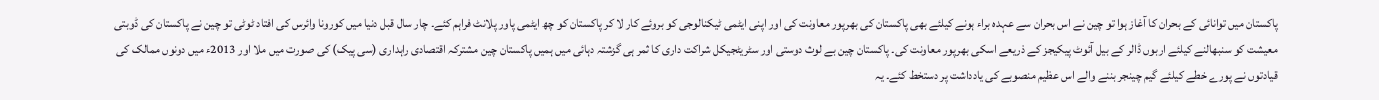پاکستان میں توانائی کے بحران کا آغاز ہوا تو چین نے اس بحران سے عہدہ براء ہونے کیلئے بھی پاکستان کی بھرپور معاونت کی اور اپنی ایٹمی ٹیکنالوجی کو بروئے کار لا کر پاکستان کو چھ ایٹمی پاور پلانٹ فراہم کئے۔ چار سال قبل دنیا میں کورونا وائرس کی افتاد ٹوٹی تو چین نے پاکستان کی ڈوبتی معیشت کو سنبھالنے کیلئے اربوں ڈالر کے بیل آئوٹ پیکیجز کے ذریعے اسکی بھرپور معاونت کی۔ پاکستان چین بے لوث دوستی اور سٹریٹجیکل شراکت داری کا ثمر ہی گزشتہ دہائی میں ہمیں پاکستان چین مشترکہ اقتصادی راہداری (سی پیک) کی صورت میں ملا اور 2013ء میں دونوں ممالک کی قیادتوں نے پورے خطے کیلئے گیم چینجر بننے والے اس عظیم منصوبے کی یادداشت پر دستخط کئے۔ یہ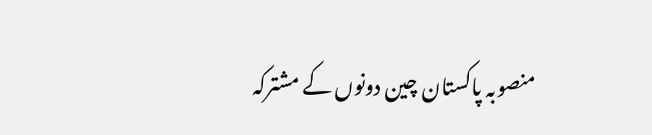منصوبہ پاکستان چین دونوں کے مشترکہ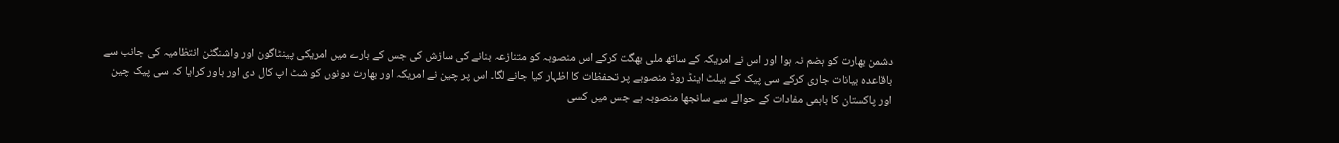دشمن بھارت کو ہضم نہ ہوا اور اس نے امریکہ کے ساتھ ملی بھگت کرکے اس منصوبہ کو متنازعہ بنانے کی سازش کی جس کے بارے میں امریکی پینٹاگون اور واشنگٹن انتظامیہ کی جانب سے باقاعدہ بیانات جاری کرکے سی پیک کے بیلٹ اینڈ روڈ منصوبے پر تحفظات کا اظہار کیا جانے لگا۔ اس پر چین نے امریکہ اور بھارت دونوں کو شٹ اپ کال دی اور باور کرایا کہ سی پیک چین اور پاکستان کا باہمی مفادات کے حوالے سے سانجھا منصوبہ ہے جس میں کسی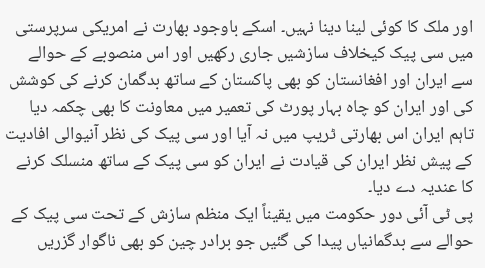اور ملک کا کوئی لینا دینا نہیں۔ اسکے باوجود بھارت نے امریکی سرپرستی میں سی پیک کیخلاف سازشیں جاری رکھیں اور اس منصوبے کے حوالے سے ایران اور افغانستان کو بھی پاکستان کے ساتھ بدگمان کرنے کی کوشش کی اور ایران کو چاہ بہار پورٹ کی تعمیر میں معاونت کا بھی چکمہ دیا تاہم ایران اس بھارتی ٹریپ میں نہ آیا اور سی پیک کی نظر آنیوالی افادیت کے پیش نظر ایران کی قیادت نے ایران کو سی پیک کے ساتھ منسلک کرنے کا عندیہ دے دیا۔
پی ٹی آئی دور حکومت میں یقیناً ایک منظم سازش کے تحت سی پیک کے حوالے سے بدگمانیاں پیدا کی گئیں جو برادر چین کو بھی ناگوار گزریں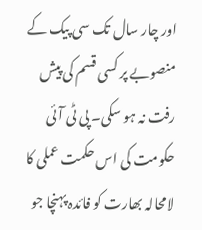اور چار سال تک سی پیک کے منصوبے پر کسی قسم کی پیش رفت نہ ہو سکی۔ پی ٹی آئی حکومت کی اس حکمت عملی کا لامحالہ بھارت کو فائدہ پہنچا جو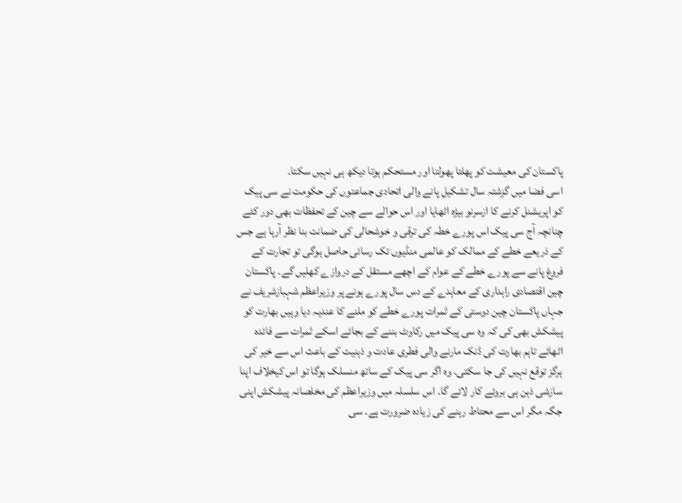پاکستان کی معیشت کو پھلتا پھولتا اور مستحکم ہوتا دیکھ ہی نہیں سکتا۔
اسی فضا میں گزشتہ سال تشکیل پانے والی اتحادی جماعتوں کی حکومت نے سی پیک کو اپریشنل کرنے کا ازسرنو بیڑہ اٹھایا اور اس حوالے سے چین کے تحفظات بھی دور کئے چنانچہ آج سی پیک اس پورے خطہ کی ترقی و خوشحالی کی ضمانت بنا نظر آرہا ہے جس کے ذریعے خطے کے ممالک کو عالمی منڈیوں تک رسائی حاصل ہوگی تو تجارت کے فروغ پانے سے پورے خطے کے عوام کے اچھے مستقل کے دروازے کھلیں گے۔ پاکستان چین اقتصادی راہداری کے معاہدے کے دس سال پورے ہونے پر وزیراعظم شہبازشریف نے جہاں پاکستان چین دوستی کے ثمرات پورے خطے کو ملنے کا عندیہ دیا وہیں بھارت کو پیشکش بھی کی کہ وہ سی پیک میں رکاوٹ بننے کے بجائے اسکے ثمرات سے فائدہ اٹھائے تاہم بھارت کی ڈنک مارنے والی فطری عادت و ذہنیت کے باعث اس سے خیر کی ہرگز توقع نہیں کی جا سکتی۔ وہ اگر سی پیک کے ساتھ منسلک ہوگا تو اس کیخلاف اپنا سازشی ذہن ہی بروئے کار لائے گا۔ اس سلسلہ میں وزیراعظم کی مخلصانہ پیشکش اپنی جگہ مگر اس سے محتاط رہنے کی زیادہ ضرورت ہے۔ سی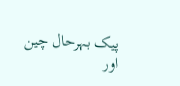پیک بہرحال چین اور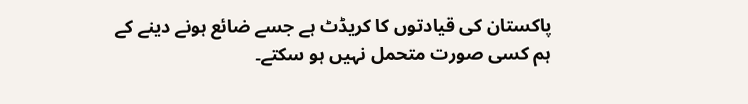پاکستان کی قیادتوں کا کریڈٹ ہے جسے ضائع ہونے دینے کے ہم کسی صورت متحمل نہیں ہو سکتے۔